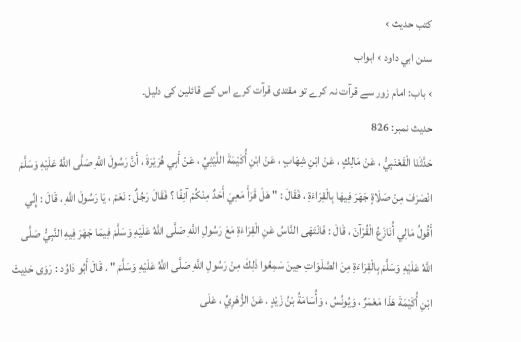کتب حدیث ›
سنن ابي داود › ابواب
› باب: امام زور سے قرآت نہ کرے تو مقتدی قرآت کرے اس کے قائلین کی دلیل۔
حدیث نمبر: 826
حَدَّثَنَا الْقَعْنَبِيُّ ، عَنْ مَالِكٍ ، عَنْ ابْنِ شِهَابٍ ، عَنْ ابْنِ أُكَيْمَةَ اللَّيْثِيِّ ، عَنْ أَبِي هُرَيْرَةَ ، أَنَّ رَسُولَ اللَّهِ صَلَّى اللَّهُ عَلَيْهِ وَسَلَّمَ انْصَرَفَ مِنْ صَلَاةٍ جَهَرَ فِيهَا بِالْقِرَاءَةِ ، فَقَالَ : " هَلْ قَرَأَ مَعِيَ أَحَدٌ مِنْكُمْ آنِفًا ؟ فَقَالَ رَجُلٌ : نَعَمْ ، يَا رَسُولَ اللَّهِ ، قَالَ : إِنِّي أَقُولُ مَالِي أُنَازَعُ الْقُرْآنَ ، قَالَ : فَانْتَهَى النَّاسُ عَنِ الْقِرَاءَةِ مَعَ رَسُولِ اللَّهِ صَلَّى اللَّهُ عَلَيْهِ وَسَلَّمَ فِيمَا جَهَرَ فِيهِ النَّبِيُّ صَلَّى اللَّهُ عَلَيْهِ وَسَلَّمَ بِالْقِرَاءَةِ مِنَ الصَّلَوَاتِ حِينَ سَمِعُوا ذَلِكَ مِنْ رَسُولِ اللَّهِ صَلَّى اللَّهُ عَلَيْهِ وَسَلَّمَ " . قَالَ أَبُو دَاوُد : رَوَى حَدِيثَ ابْنِ أُكَيْمَةَ هَذَا مَعْمَرٌ ، وَيُونُسُ ، وَأُسَامَةُ بْنُ زَيْدٍ . عَنْ الزُّهْرِيِّ ، عَلَى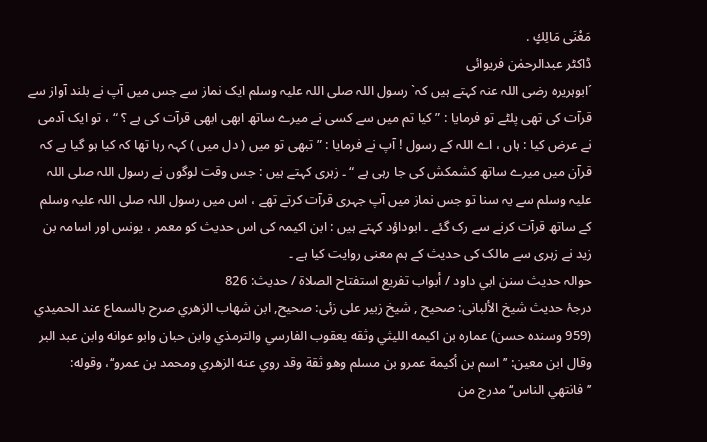مَعْنَى مَالِكٍ .
ڈاکٹر عبدالرحمٰن فریوائی
´ابوہریرہ رضی اللہ عنہ کہتے ہیں کہ` رسول اللہ صلی اللہ علیہ وسلم ایک نماز سے جس میں آپ نے بلند آواز سے قرآت کی تھی پلٹے تو فرمایا : ” کیا تم میں سے کسی نے میرے ساتھ ابھی ابھی قرآت کی ہے ؟ “ ، تو ایک آدمی نے عرض کیا : ہاں ، اے اللہ کے رسول ! آپ نے فرمایا : ” تبھی تو میں ( دل میں ) کہہ رہا تھا کہ کیا ہو گیا ہے کہ قرآن میں میرے ساتھ کشمکش کی جا رہی ہے “ ۔ زہری کہتے ہیں : جس وقت لوگوں نے رسول اللہ صلی اللہ علیہ وسلم سے یہ سنا تو جس نماز میں آپ جہری قرآت کرتے تھے ، اس میں رسول اللہ صلی اللہ علیہ وسلم کے ساتھ قرآت کرنے سے رک گئے ۔ ابوداؤد کہتے ہیں : ابن اکیمہ کی اس حدیث کو معمر ، یونس اور اسامہ بن زید نے زہری سے مالک کی حدیث کے ہم معنی روایت کیا ہے ۔
حوالہ حدیث سنن ابي داود / أبواب تفريع استفتاح الصلاة / حدیث: 826
درجۂ حدیث شیخ الألبانی: صحيح , شیخ زبیر علی زئی: صحيح, ابن شهاب الزھري صرح بالسماع عند الحميدي (959 وسنده حسن) عماره بن اكيمه الليثي وثقه يعقوب الفارسي والترمذي وابن حبان وابو عوانه وابن عبد البر وقال ابن معين: ’’اسم بن أكيمة عمرو بن مسلم وهو ثقة وقد روي عنه الزهري ومحمد بن عمرو‘‘، وقوله: ’’فانتھي الناس‘‘ مدرج من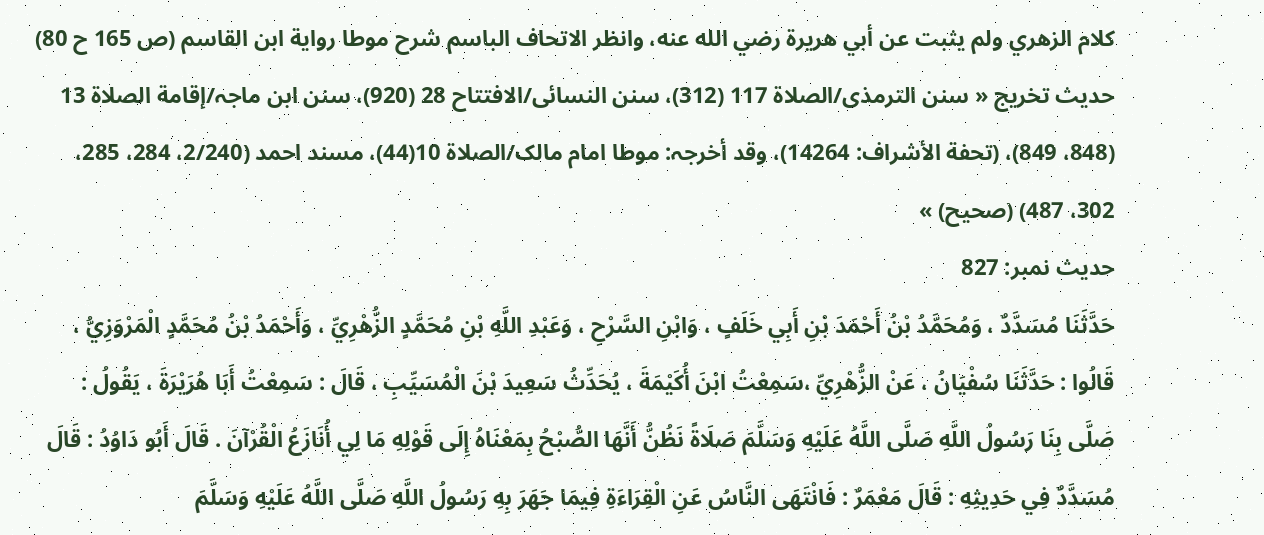كلام الزھري ولم يثبت عن أبي ھريرة رضي الله عنه، وانظر الاتحاف الباسم شرح موطا رواية ابن القاسم (ص 165 ح 80)
حدیث تخریج « سنن الترمذی/الصلاة 117 (312)، سنن النسائی/الافتتاح 28 (920)، سنن ابن ماجہ/إقامة الصلاة 13 (848، 849)، (تحفة الأشراف: 14264)، وقد أخرجہ: موطا امام مالک/الصلاة 10(44)، مسند احمد (2/240، 284، 285، 302، 487) (صحیح) »
حدیث نمبر: 827
حَدَّثَنَا مُسَدَّدٌ ، وَمُحَمَّدُ بْنُ أَحْمَدَ بْنِ أَبِي خَلَفٍ ، وَابْنِ السَّرْحِ ، وَعَبْدِ اللَّهِ بْنِ مُحَمَّدٍ الزُّهْرِيِّ ، وَأَحْمَدُ بْنُ مُحَمَّدٍ الْمَرْوَزِيُّ ، قَالُوا : حَدَّثَنَا سُفْيَانُ ، عَنْ الزُّهْرِيِّ ،سَمِعْتُ ابْنَ أُكَيْمَةَ ، يُحَدِّثُ سَعِيدَ بْنَ الْمُسَيِّبِ ، قَالَ : سَمِعْتُ أَبَا هُرَيْرَةَ ، يَقُولُ : صَلَّى بِنَا رَسُولُ اللَّهِ صَلَّى اللَّهُ عَلَيْهِ وَسَلَّمَ صَلَاةً نَظُنُّ أَنَّهَا الصُّبْحُ بِمَعْنَاهُ إِلَى قَوْلِهِ مَا لِي أُنَازَعُ الْقُرْآنَ . قَالَ أَبُو دَاوُدُ : قَالَ مُسَدَّدٌ فِي حَدِيثِهِ : قَالَ مَعْمَرٌ : فَانْتَهَى النَّاسُ عَنِ الْقِرَاءَةِ فِيمَا جَهَرَ بِهِ رَسُولُ اللَّهِ صَلَّى اللَّهُ عَلَيْهِ وَسَلَّمَ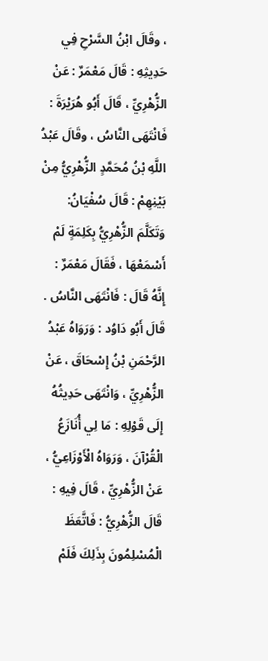، وقَالَ ابْنُ السَّرْحِ فِي حَدِيثِهِ : قَالَ مَعْمَرٌ : عَنْ الزُّهْرِيِّ ، قَالَ أَبُو هُرَيْرَةَ : فَانْتَهَى النَّاسُ ، وقَالَ عَبْدُ اللَّهِ بْنُ مُحَمَّدٍ الزُّهْرِيُّ مِنْ بَيْنِهِمْ : قَالَ سُفْيَانُ: وَتَكَلَّمَ الزُّهْرِيُّ بِكَلِمَةٍ لَمْ أَسْمَعْهَا ، فَقَالَ مَعْمَرٌ : إِنَّهُ قَالَ : فَانْتَهَى النَّاسُ . قَالَ أَبُو دَاوُد : وَرَوَاهُ عَبْدُ الرَّحْمَنِ بْنُ إِسْحَاقَ ، عَنْ الزُّهْرِيِّ ، وَانْتَهَى حَدِيثُهُ إِلَى قَوْلِهِ : مَا لِي أُنَازَعُ الْقُرْآنَ ، وَرَوَاهُ الْأَوْزَاعِيُّ ، عَنْ الزُّهْرِيِّ ، قَالَ فِيهِ : قَالَ الزُّهْرِيُّ : فَاتَّعَظَ الْمُسْلِمُونَ بِذَلِكَ فَلَمْ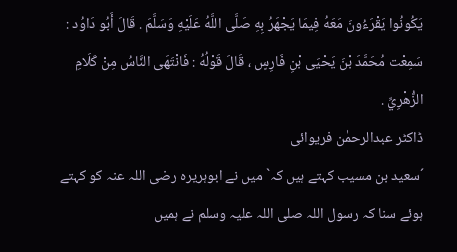يَكُونُوا يَقْرَءُونَ مَعَهُ فِيمَا يَجْهَرُ بِهِ صَلَّى اللَّهُ عَلَيْهِ وَسَلَّمَ . قَالَ أَبُو دَاوُد : سَمِعْت مُحَمَّدَ بْنَ يَحْيَى بْنِ فَارِسٍ ، قَالَ قَوْلُهُ : فَانْتَهَى النَّاسُ مِنْ كَلَامِ الزُّهْرِيِّ .
ڈاکٹر عبدالرحمٰن فریوائی
´سعید بن مسیب کہتے ہیں کہ` میں نے ابوہریرہ رضی اللہ عنہ کو کہتے ہوئے سنا کہ رسول اللہ صلی اللہ علیہ وسلم نے ہمیں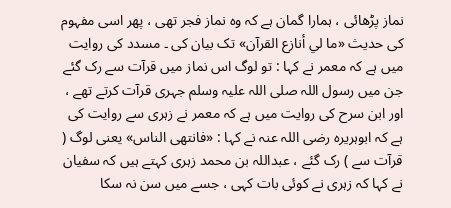نماز پڑھائی ، ہمارا گمان ہے کہ وہ نماز فجر تھی ، پھر اسی مفہوم کی حدیث «ما لي أنازع القرآن» تک بیان کی ۔ مسدد کی روایت میں ہے کہ معمر نے کہا : تو لوگ اس نماز میں قرآت سے رک گئے جن میں رسول اللہ صلی اللہ علیہ وسلم جہری قرآت کرتے تھے ، اور ابن سرح کی روایت میں ہے کہ معمر نے زہری سے روایت کی ہے کہ ابوہریرہ رضی اللہ عنہ نے کہا : «فانتهى الناس» یعنی لوگ ( قرآت سے ) رک گئے ، عبداللہ بن محمد زہری کہتے ہیں کہ سفیان نے کہا کہ زہری نے کوئی بات کہی ، جسے میں سن نہ سکا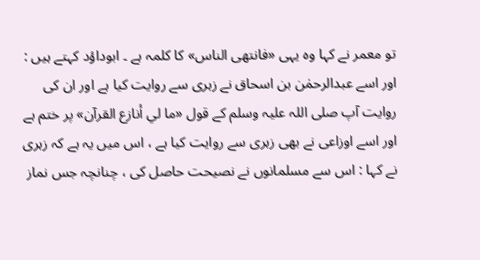تو معمر نے کہا وہ یہی «فانتهى الناس» کا کلمہ ہے ۔ ابوداؤد کہتے ہیں : اور اسے عبدالرحمٰن بن اسحاق نے زہری سے روایت کیا ہے اور ان کی روایت آپ صلی اللہ علیہ وسلم کے قول «ما لي أنازع القرآن» پر ختم ہے اور اسے اوزاعی نے بھی زہری سے روایت کیا ہے ، اس میں یہ ہے کہ زہری نے کہا : اس سے مسلمانوں نے نصیحت حاصل کی ، چنانچہ جس نماز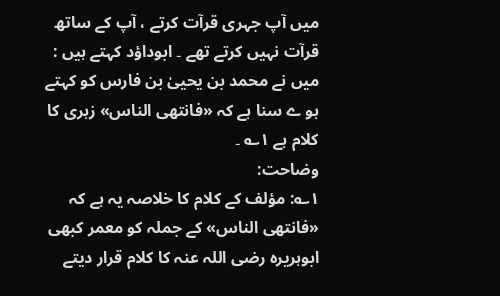میں آپ جہری قرآت کرتے ، آپ کے ساتھ قرآت نہیں کرتے تھے ۔ ابوداؤد کہتے ہیں : میں نے محمد بن یحییٰ بن فارس کو کہتے ہو ے سنا ہے کہ «فانتهى الناس» زہری کا کلام ہے ۱؎ ۔
وضاحت:
۱؎: مؤلف کے کلام کا خلاصہ یہ ہے کہ «فانتهى الناس» کے جملہ کو معمر کبھی ابوہریرہ رضی اللہ عنہ کا کلام قرار دیتے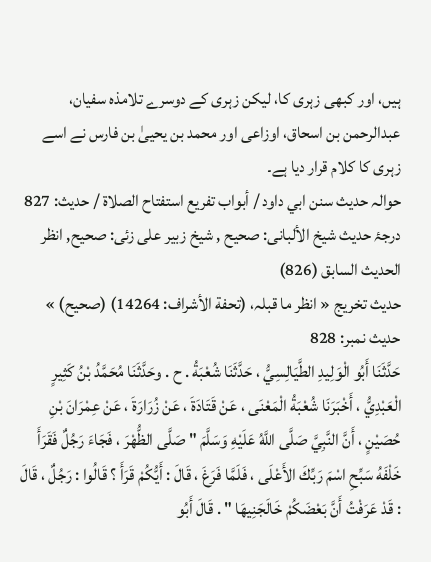ہیں، اور کبھی زہری کا، لیکن زہری کے دوسرے تلامذہ سفیان، عبدالرحمن بن اسحاق، اوزاعی اور محمد بن یحییٰ بن فارس نے اسے زہری کا کلام قرار دیا ہے۔
حوالہ حدیث سنن ابي داود / أبواب تفريع استفتاح الصلاة / حدیث: 827
درجۂ حدیث شیخ الألبانی: صحيح , شیخ زبیر علی زئی: صحيح, انظر الحديث السابق (826)
حدیث تخریج « انظر ما قبلہ، (تحفة الأشراف: 14264) (صحیح) »
حدیث نمبر: 828
حَدَّثَنَا أَبُو الْوَلِيدِ الطَّيَالِسِيُّ ، حَدَّثَنَا شُعْبَةُ . ح . وحَدَّثَنَا مُحَمَّدُ بْنُ كَثِيرٍ الْعَبْدِيُّ ، أَخْبَرَنَا شُعْبَةُ الْمَعْنَى ، عَنْ قَتَادَةَ ، عَنْ زُرَارَةَ ، عَنْ عِمْرَانَ بْنِ حُصَيْنٍ ، أَنَّ النَّبِيَّ صَلَّى اللَّهُ عَلَيْهِ وَسَلَّمَ " صَلَّى الظُّهْرَ ، فَجَاءَ رَجُلٌ فَقَرَأَ خَلْفَهُ سَبِّحِ اسْمَ رَبِّكَ الأَعْلَى ، فَلَمَّا فَرَغَ ، قَالَ : أَيُّكُمْ قَرَأَ ؟ قَالُوا : رَجُلٌ ، قَالَ : قَدْ عَرَفْتُ أَنَّ بَعْضَكُمْ خَالَجَنِيهَا " . قَالَ أَبُو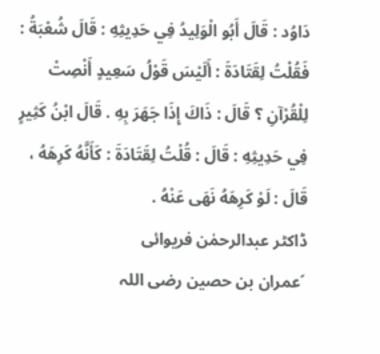دَاوُد : قَالَ أَبُو الْوَلِيدُ فِي حَدِيثِهِ : قَالَ شُعْبَةُ : فَقُلْتُ لِقَتَادَةَ : أَلَيْسَ قَوْلُ سَعِيدٍ أَنْصِتْ لِلْقُرْآنِ ؟ قَالَ : ذَاكَ إِذَا جَهَرَ بِهِ . قَالَ ابْنُ كَثِيرٍ فِي حَدِيثِهِ : قَالَ : قُلْتُ لِقَتَادَةَ : كَأَنَّهُ كَرِهَهُ ، قَالَ : لَوْ كَرِهَهُ نَهَى عَنْهُ .
ڈاکٹر عبدالرحمٰن فریوائی
´عمران بن حصین رضی اللہ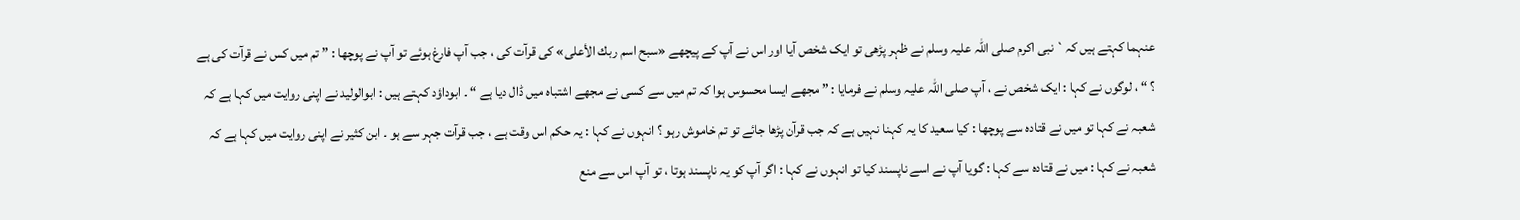عنہما کہتے ہیں کہ` نبی اکرم صلی اللہ علیہ وسلم نے ظہر پڑھی تو ایک شخص آیا اور اس نے آپ کے پیچھے «سبح اسم ربك الأعلى» کی قرآت کی ، جب آپ فارغ ہوئے تو آپ نے پوچھا : ” تم میں کس نے قرآت کی ہے ؟ “ ، لوگوں نے کہا : ایک شخص نے ، آپ صلی اللہ علیہ وسلم نے فرمایا : ” مجھے ایسا محسوس ہوا کہ تم میں سے کسی نے مجھے اشتباہ میں ڈال دیا ہے “ ۔ ابوداؤد کہتے ہیں : ابوالولید نے اپنی روایت میں کہا ہے کہ شعبہ نے کہا تو میں نے قتادہ سے پوچھا : کیا سعید کا یہ کہنا نہیں ہے کہ جب قرآن پڑھا جائے تو تم خاموش رہو ؟ انہوں نے کہا : یہ حکم اس وقت ہے ، جب قرآت جہر سے ہو ۔ ابن کثیر نے اپنی روایت میں کہا ہے کہ شعبہ نے کہا : میں نے قتادہ سے کہا : گویا آپ نے اسے ناپسند کیا تو انہوں نے کہا : اگر آپ کو یہ ناپسند ہوتا ، تو آپ اس سے منع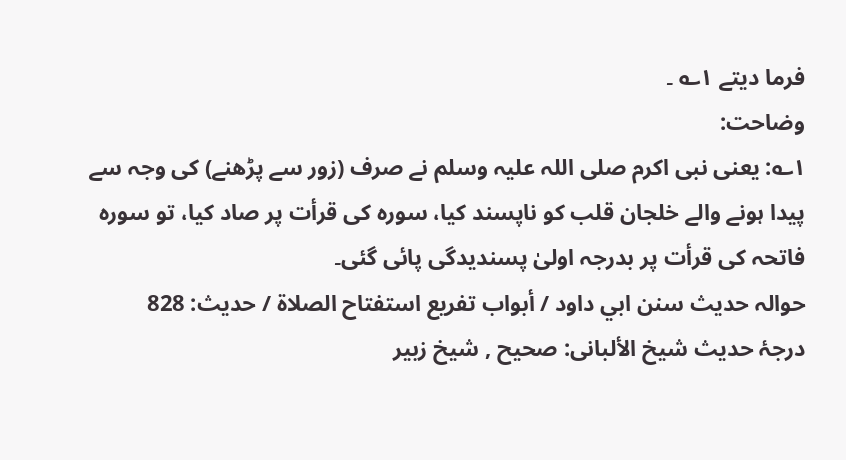فرما دیتے ۱؎ ۔
وضاحت:
۱؎: یعنی نبی اکرم صلی اللہ علیہ وسلم نے صرف (زور سے پڑھنے) کی وجہ سے پیدا ہونے والے خلجان قلب کو ناپسند کیا، سورہ کی قرأت پر صاد کیا، تو سورہ فاتحہ کی قرأت پر بدرجہ اولیٰ پسندیدگی پائی گئی۔
حوالہ حدیث سنن ابي داود / أبواب تفريع استفتاح الصلاة / حدیث: 828
درجۂ حدیث شیخ الألبانی: صحيح , شیخ زبیر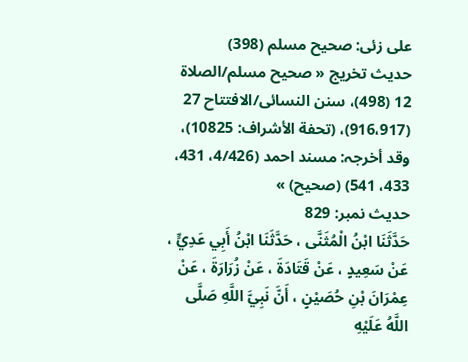علی زئی: صحيح مسلم (398)
حدیث تخریج « صحیح مسلم/الصلاة 12 (498)، سنن النسائی/الافتتاح 27 (916،917)، (تحفة الأشراف: 10825)، وقد أخرجہ: مسند احمد (4/426، 431، 433، 541) (صحیح) »
حدیث نمبر: 829
حَدَّثَنَا ابْنُ الْمُثَنَّى ، حَدَّثَنَا ابْنُ أَبِي عَدِيٍّ ، عَنْ سَعِيدٍ ، عَنْ قَتَادَةَ ، عَنْ زُرَارَةَ ، عَنْ عِمْرَانَ بْنِ حُصَيْنٍ ، أَنَّ نَبِيَّ اللَّهِ صَلَّى اللَّهُ عَلَيْهِ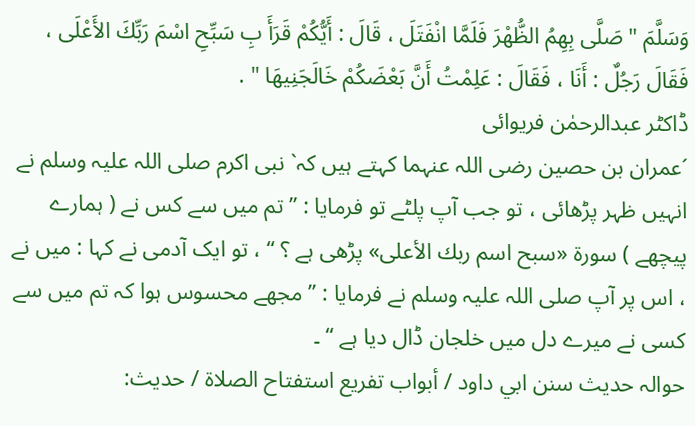وَسَلَّمَ " صَلَّى بِهِمُ الظُّهْرَ فَلَمَّا انْفَتَلَ ، قَالَ : أَيُّكُمْ قَرَأَ بِ سَبِّحِ اسْمَ رَبِّكَ الأَعْلَى ، فَقَالَ رَجُلٌ : أَنَا ، فَقَالَ : عَلِمْتُ أَنَّ بَعْضَكُمْ خَالَجَنِيهَا " .
ڈاکٹر عبدالرحمٰن فریوائی
´عمران بن حصین رضی اللہ عنہما کہتے ہیں کہ` نبی اکرم صلی اللہ علیہ وسلم نے انہیں ظہر پڑھائی ، تو جب آپ پلٹے تو فرمایا : ” تم میں سے کس نے ( ہمارے پیچھے ) سورۃ «سبح اسم ربك الأعلى» پڑھی ہے ؟ “ ، تو ایک آدمی نے کہا : میں نے ، اس پر آپ صلی اللہ علیہ وسلم نے فرمایا : ” مجھے محسوس ہوا کہ تم میں سے کسی نے میرے دل میں خلجان ڈال دیا ہے “ ۔
حوالہ حدیث سنن ابي داود / أبواب تفريع استفتاح الصلاة / حدیث: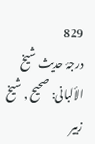829
درجۂ حدیث شیخ الألبانی: صحيح , شیخ زبیر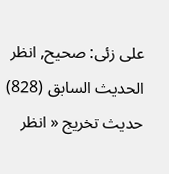علی زئی: صحيح, انظر الحديث السابق (828)
حدیث تخریج « انظر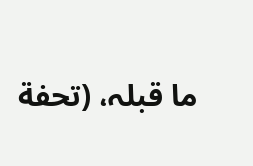ما قبلہ، (تحفة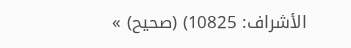الأشراف: 10825) (صحیح) »